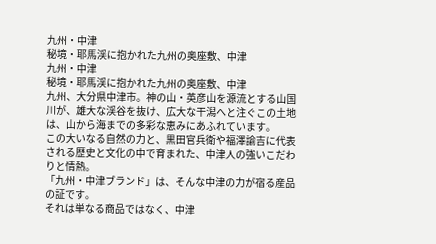九州・中津
秘境・耶馬渓に抱かれた九州の奥座敷、中津
九州・中津
秘境・耶馬渓に抱かれた九州の奥座敷、中津
九州、大分県中津市。神の山・英彦山を源流とする山国川が、雄大な渓谷を抜け、広大な干潟へと注ぐこの土地は、山から海までの多彩な恵みにあふれています。
この大いなる自然の力と、黒田官兵衛や福澤諭吉に代表される歴史と文化の中で育まれた、中津人の強いこだわりと情熱。
「九州・中津ブランド」は、そんな中津の力が宿る産品の証です。
それは単なる商品ではなく、中津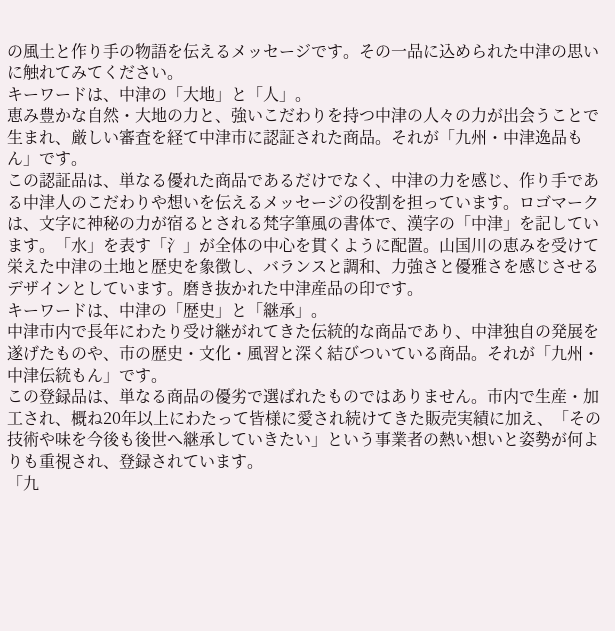の風土と作り手の物語を伝えるメッセージです。その一品に込められた中津の思いに触れてみてください。
キーワードは、中津の「大地」と「人」。
恵み豊かな自然・大地の力と、強いこだわりを持つ中津の人々の力が出会うことで生まれ、厳しい審査を経て中津市に認証された商品。それが「九州・中津逸品もん」です。
この認証品は、単なる優れた商品であるだけでなく、中津の力を感じ、作り手である中津人のこだわりや想いを伝えるメッセージの役割を担っています。ロゴマークは、文字に神秘の力が宿るとされる梵字筆風の書体で、漢字の「中津」を記しています。「水」を表す「氵」が全体の中心を貫くように配置。山国川の恵みを受けて栄えた中津の土地と歴史を象徴し、バランスと調和、力強さと優雅さを感じさせるデザインとしています。磨き抜かれた中津産品の印です。
キーワードは、中津の「歴史」と「継承」。
中津市内で長年にわたり受け継がれてきた伝統的な商品であり、中津独自の発展を遂げたものや、市の歴史・文化・風習と深く結びついている商品。それが「九州・中津伝統もん」です。
この登録品は、単なる商品の優劣で選ばれたものではありません。市内で生産・加工され、概ね20年以上にわたって皆様に愛され続けてきた販売実績に加え、「その技術や味を今後も後世へ継承していきたい」という事業者の熱い想いと姿勢が何よりも重視され、登録されています。
「九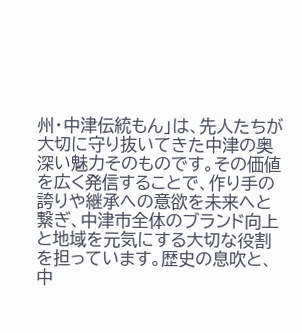州・中津伝統もん」は、先人たちが大切に守り抜いてきた中津の奥深い魅力そのものです。その価値を広く発信することで、作り手の誇りや継承への意欲を未来へと繋ぎ、中津市全体のブランド向上と地域を元気にする大切な役割を担っています。歴史の息吹と、中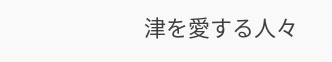津を愛する人々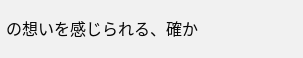の想いを感じられる、確か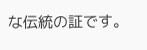な伝統の証です。